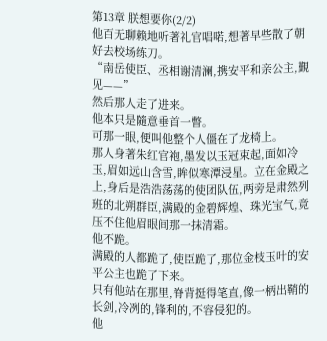第13章 朕想要你(2/2)
他百无聊赖地听著礼官唱喏,想著早些散了朝好去校场练刀。
“南岳使臣、丞相谢清澜,携安平和亲公主,覲见——”
然后那人走了进来。
他本只是隨意垂首一瞥。
可那一眼,便叫他整个人僵在了龙椅上。
那人身著朱红官袍,墨发以玉冠束起,面如冷玉,眉如远山含雪,眸似寒潭浸星。立在金殿之上,身后是浩浩荡荡的使团队伍,两旁是肃然列班的北朔群臣,满殿的金碧辉煌、珠光宝气,竟压不住他眉眼间那一抹清霜。
他不跪。
满殿的人都跪了,使臣跪了,那位金枝玉叶的安平公主也跪了下来。
只有他站在那里,脊背挺得笔直,像一柄出鞘的长剑,冷冽的,锋利的,不容侵犯的。
他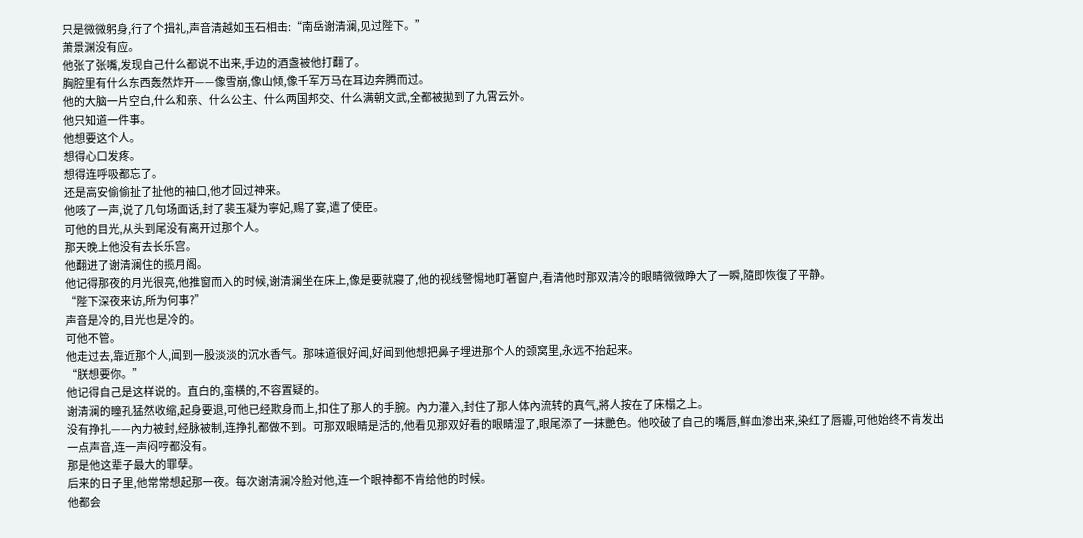只是微微躬身,行了个揖礼,声音清越如玉石相击:“南岳谢清澜,见过陛下。”
萧景渊没有应。
他张了张嘴,发现自己什么都说不出来,手边的酒盏被他打翻了。
胸腔里有什么东西轰然炸开——像雪崩,像山倾,像千军万马在耳边奔腾而过。
他的大脑一片空白,什么和亲、什么公主、什么两国邦交、什么满朝文武,全都被拋到了九霄云外。
他只知道一件事。
他想要这个人。
想得心口发疼。
想得连呼吸都忘了。
还是高安偷偷扯了扯他的袖口,他才回过神来。
他咳了一声,说了几句场面话,封了裴玉凝为寧妃,赐了宴,遣了使臣。
可他的目光,从头到尾没有离开过那个人。
那天晚上他没有去长乐宫。
他翻进了谢清澜住的揽月阁。
他记得那夜的月光很亮,他推窗而入的时候,谢清澜坐在床上,像是要就寢了,他的视线警惕地盯著窗户,看清他时那双清冷的眼睛微微睁大了一瞬,隨即恢復了平静。
“陛下深夜来访,所为何事?”
声音是冷的,目光也是冷的。
可他不管。
他走过去,靠近那个人,闻到一股淡淡的沉水香气。那味道很好闻,好闻到他想把鼻子埋进那个人的颈窝里,永远不抬起来。
“朕想要你。”
他记得自己是这样说的。直白的,蛮横的,不容置疑的。
谢清澜的瞳孔猛然收缩,起身要退,可他已经欺身而上,扣住了那人的手腕。內力灌入,封住了那人体內流转的真气,將人按在了床榻之上。
没有挣扎——內力被封,经脉被制,连挣扎都做不到。可那双眼睛是活的,他看见那双好看的眼睛湿了,眼尾添了一抹艷色。他咬破了自己的嘴唇,鲜血渗出来,染红了唇瓣,可他始终不肯发出一点声音,连一声闷哼都没有。
那是他这辈子最大的罪孽。
后来的日子里,他常常想起那一夜。每次谢清澜冷脸对他,连一个眼神都不肯给他的时候。
他都会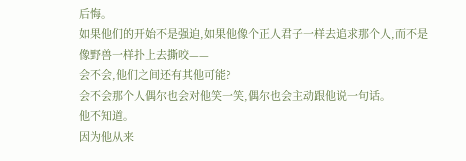后悔。
如果他们的开始不是强迫,如果他像个正人君子一样去追求那个人,而不是像野兽一样扑上去撕咬——
会不会,他们之间还有其他可能?
会不会那个人偶尔也会对他笑一笑,偶尔也会主动跟他说一句话。
他不知道。
因为他从来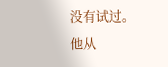没有试过。
他从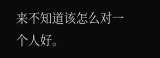来不知道该怎么对一个人好。